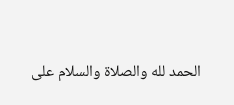الحمد لله والصلاة والسلام على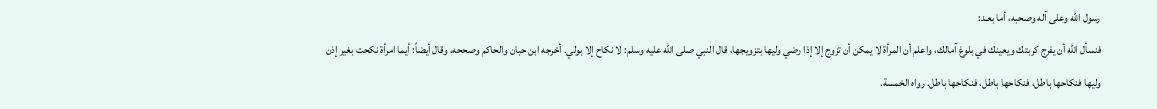رسول الله وعلى آله وصحبه، أما بعـد:
فنسأل الله أن يفرج كربتك ويعينك في بلوغ آمالك، واعلم أن المرأة لا يمكن أن تزوج إلا إذا رضي وليها بتزويجها، قال النبي صلى الله عليه وسلم: لا نكاح إلا بولي. أخرجه ابن حبان والحاكم وصححه، وقال أيضاً: أيما امرأة نكحت بغير إذن وليها فنكاحها باطل، فنكاحها باطل، فنكاحها باطل. رواه الخمسة.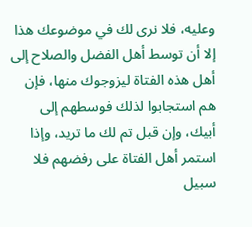وعليه، فلا نرى لك في موضوعك هذا إلا أن توسط أهل الفضل والصلاح إلى أهل هذه الفتاة ليزوجوك منها، فإن هم استجابوا لذلك فوسطهم إلى أبيك، وإن قبل تم لك ما تريد، وإذا استمر أهل الفتاة على رفضهم فلا سبيل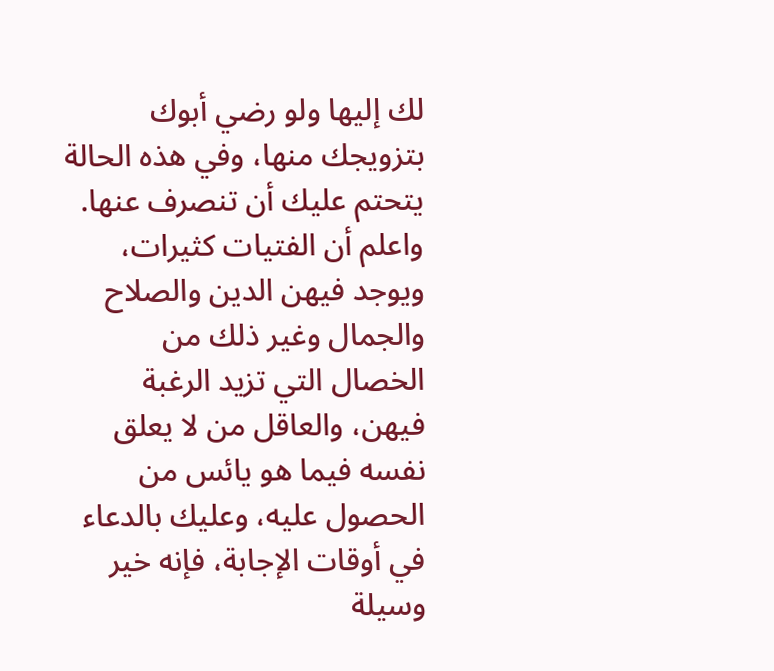لك إليها ولو رضي أبوك بتزويجك منها، وفي هذه الحالة يتحتم عليك أن تنصرف عنها.
واعلم أن الفتيات كثيرات، ويوجد فيهن الدين والصلاح والجمال وغير ذلك من الخصال التي تزيد الرغبة فيهن، والعاقل من لا يعلق نفسه فيما هو يائس من الحصول عليه، وعليك بالدعاء في أوقات الإجابة، فإنه خير وسيلة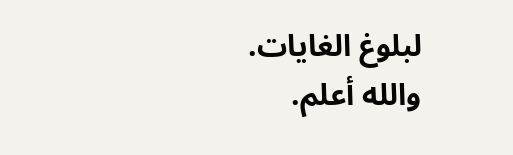لبلوغ الغايات.
والله أعلم.